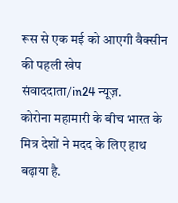रूस से एक मई को आएगी वैक्सीन की पहली खेप
संवाददाता/in24 न्यूज़.
कोरोना महामारी के बीच भारत के मित्र देशों ने मदद के लिए हाथ बढ़ाया है.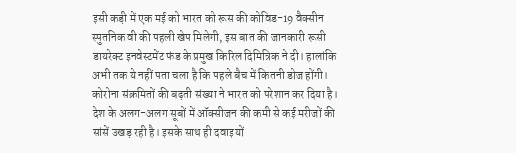इसी कड़ी में एक मई को भारत को रूस की कोविड-19 वैक्सीन स्पुतनिक वी की पहली खेप मिलेगी, इस बात की जानकारी रूसी डायरेक्ट इनवेस्टमेंट फंड के प्रमुख किरिल दिमित्रिक ने दी। हालांकि अभी तक ये नहीं पता चला है कि पहले बैच में कितनी डोज होंगी। कोरोना संक्रमितों की बढ़ती संख्या ने भारत को परेशान कर दिया है। देश के अलग-अलग सूबों में ऑक्सीजन की कमी से कई मरीजों की सांसें उखड़ रही है। इसके साथ ही दवाइयों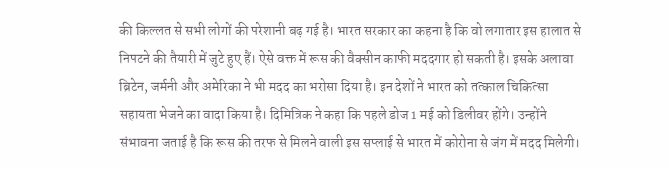की किल्लत से सभी लोगों की परेशानी बढ़ गई है। भारत सरकार का कहना है कि वो लगातार इस हालात से निपटने की तैयारी में जुटे हुए हैं। ऐसे वक्त में रूस की वैक्सीन काफी मददगार हो सकती है। इसके अलावा ब्रिटेन, जर्मनी और अमेरिका ने भी मदद का भरोसा दिया है। इन देशों ने भारत को तत्काल चिकित्सा सहायता भेजने का वादा किया है। दिमित्रिक ने कहा कि पहले डोज 1 मई को डिलीवर होंगे। उन्होंने संभावना जताई है कि रूस की तरफ से मिलने वाली इस सप्लाई से भारत में कोरोना से जंग में मदद मिलेगी।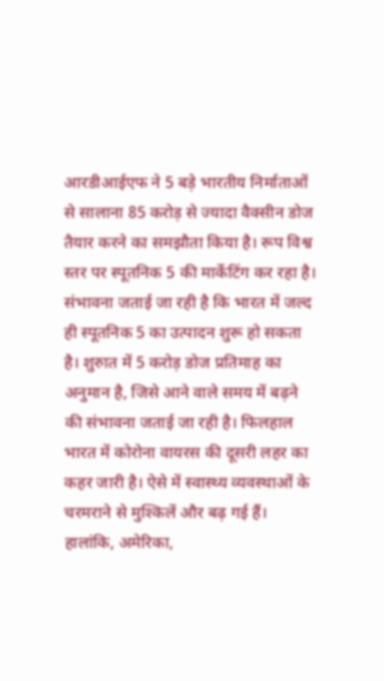आरडीआईएफ ने 5 बड़े भारतीय निर्माताओं से सालाना 85 करोड़ से ज्यादा वैक्सीन डोज तैयार करने का समझौता किया है। रूप विश्व स्तर पर स्पूतनिक 5 की मार्केटिंग कर रहा है। संभावना जताई जा रही है कि भारत में जल्द ही स्पूतनिक 5 का उत्पादन शुरू हो सकता है। शुरुात में 5 करोड़ डोज प्रतिमाह का अनुमान है, जिसे आने वाले समय में बढ़ने की संभावना जताई जा रही है। फिलहाल भारत में कोरोना वायरस की दूसरी लहर का कहर जारी है। ऐसे में स्वास्थ्य व्यवस्थाओं के चरमराने से मुश्किलें और बढ़ गई हैं। हालांकि, अमेरिका,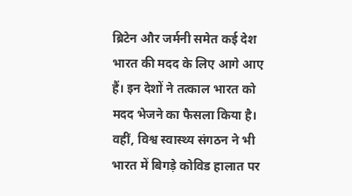ब्रिटेन और जर्मनी समेत कई देश भारत की मदद के लिए आगे आए हैं। इन देशों ने तत्काल भारत को मदद भेजने का फैसला किया है। वहीं, विश्व स्वास्थ्य संगठन ने भी भारत में बिगड़े कोविड हालात पर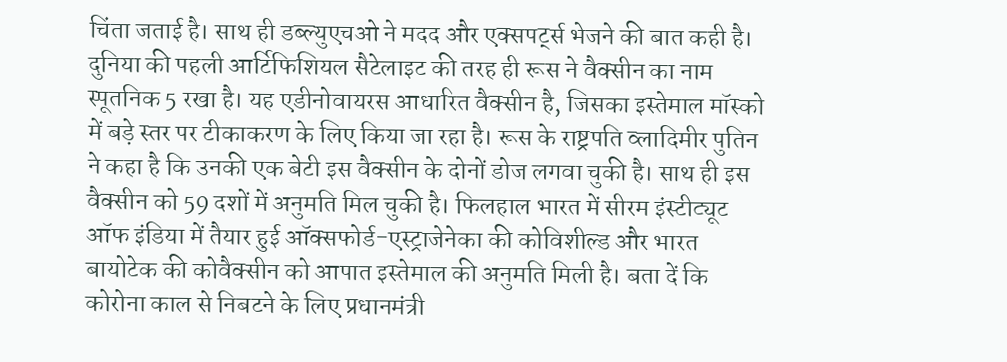चिंता जताई है। साथ ही डब्ल्युएचओ ने मदद और एक्सपर्ट्स भेजने की बात कही है। दुनिया की पहली आर्टिफिशियल सैटेलाइट की तरह ही रूस ने वैक्सीन का नाम स्पूतनिक 5 रखा है। यह एडीनोवायरस आधारित वैक्सीन है, जिसका इस्तेमाल मॉस्को में बड़े स्तर पर टीकाकरण के लिए किया जा रहा है। रूस के राष्ट्रपति व्लादिमीर पुतिन ने कहा है कि उनकी एक बेटी इस वैक्सीन के दोनों डोज लगवा चुकी है। साथ ही इस वैक्सीन को 59 दशों में अनुमति मिल चुकी है। फिलहाल भारत में सीरम इंस्टीट्यूट ऑफ इंडिया में तैयार हुई ऑक्सफोर्ड-एस्ट्राजेनेका की कोविशील्ड और भारत बायोटेक की कोवैक्सीन को आपात इस्तेमाल की अनुमति मिली है। बता दें कि कोरोना काल से निबटने के लिए प्रधानमंत्री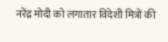नरेंद्र मोदी को लगातार विदेशी मित्रों की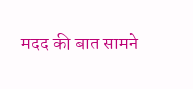मदद की बात सामने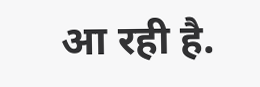आ रही है.